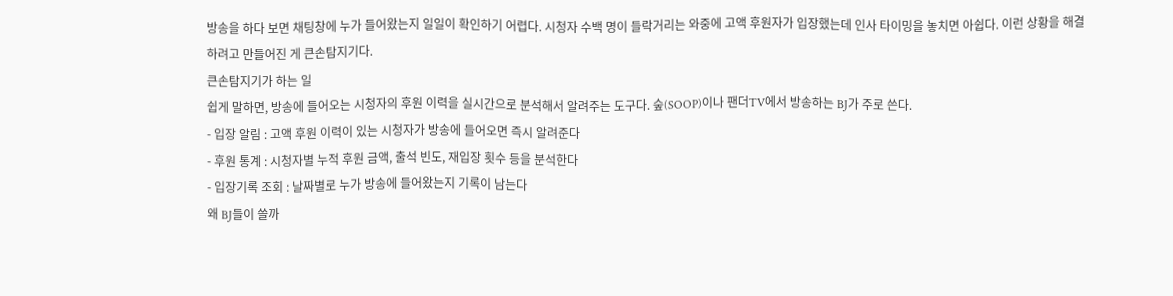방송을 하다 보면 채팅창에 누가 들어왔는지 일일이 확인하기 어렵다. 시청자 수백 명이 들락거리는 와중에 고액 후원자가 입장했는데 인사 타이밍을 놓치면 아쉽다. 이런 상황을 해결하려고 만들어진 게 큰손탐지기다.
큰손탐지기가 하는 일
쉽게 말하면, 방송에 들어오는 시청자의 후원 이력을 실시간으로 분석해서 알려주는 도구다. 숲(SOOP)이나 팬더TV에서 방송하는 BJ가 주로 쓴다.
- 입장 알림 : 고액 후원 이력이 있는 시청자가 방송에 들어오면 즉시 알려준다
- 후원 통계 : 시청자별 누적 후원 금액, 출석 빈도, 재입장 횟수 등을 분석한다
- 입장기록 조회 : 날짜별로 누가 방송에 들어왔는지 기록이 남는다
왜 BJ들이 쓸까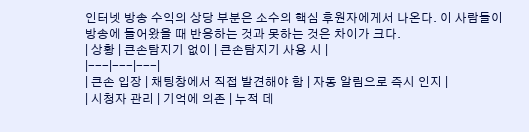인터넷 방송 수익의 상당 부분은 소수의 핵심 후원자에게서 나온다. 이 사람들이 방송에 들어왔을 때 반응하는 것과 못하는 것은 차이가 크다.
| 상황 | 큰손탐지기 없이 | 큰손탐지기 사용 시 |
|---|---|---|
| 큰손 입장 | 채팅창에서 직접 발견해야 함 | 자동 알림으로 즉시 인지 |
| 시청자 관리 | 기억에 의존 | 누적 데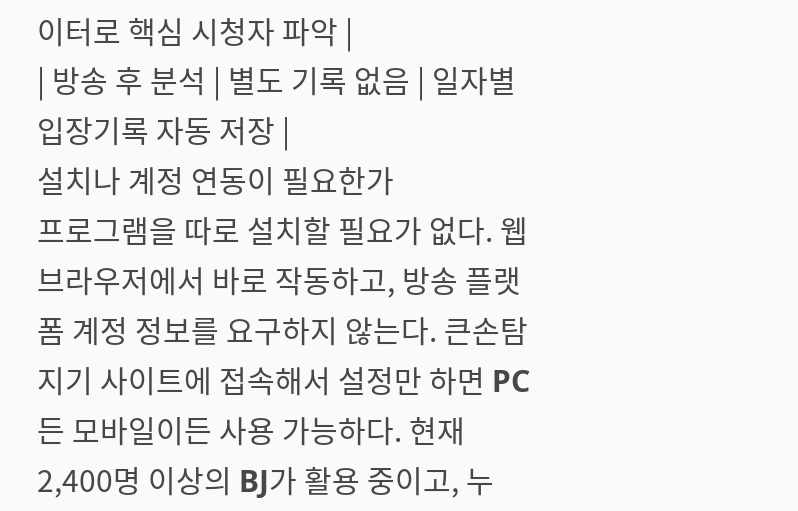이터로 핵심 시청자 파악 |
| 방송 후 분석 | 별도 기록 없음 | 일자별 입장기록 자동 저장 |
설치나 계정 연동이 필요한가
프로그램을 따로 설치할 필요가 없다. 웹 브라우저에서 바로 작동하고, 방송 플랫폼 계정 정보를 요구하지 않는다. 큰손탐지기 사이트에 접속해서 설정만 하면 PC든 모바일이든 사용 가능하다. 현재 2,400명 이상의 BJ가 활용 중이고, 누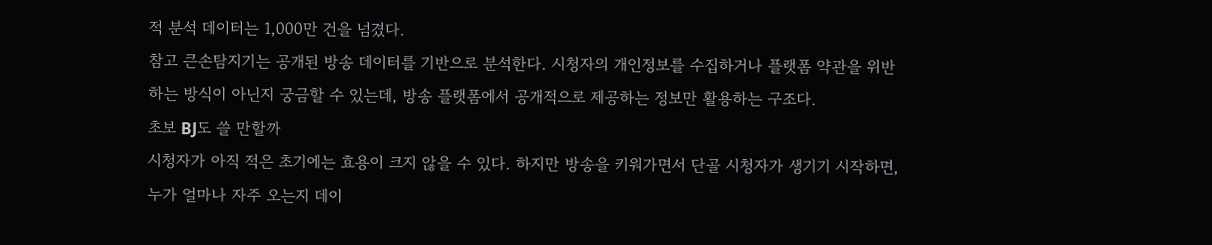적 분석 데이터는 1,000만 건을 넘겼다.
참고 큰손탐지기는 공개된 방송 데이터를 기반으로 분석한다. 시청자의 개인정보를 수집하거나 플랫폼 약관을 위반하는 방식이 아닌지 궁금할 수 있는데, 방송 플랫폼에서 공개적으로 제공하는 정보만 활용하는 구조다.
초보 BJ도 쓸 만할까
시청자가 아직 적은 초기에는 효용이 크지 않을 수 있다. 하지만 방송을 키워가면서 단골 시청자가 생기기 시작하면, 누가 얼마나 자주 오는지 데이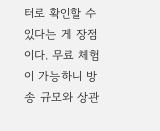터로 확인할 수 있다는 게 장점이다. 무료 체험이 가능하니 방송 규모와 상관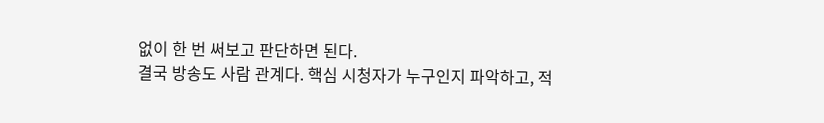없이 한 번 써보고 판단하면 된다.
결국 방송도 사람 관계다. 핵심 시청자가 누구인지 파악하고, 적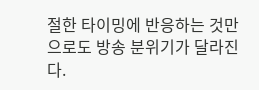절한 타이밍에 반응하는 것만으로도 방송 분위기가 달라진다.